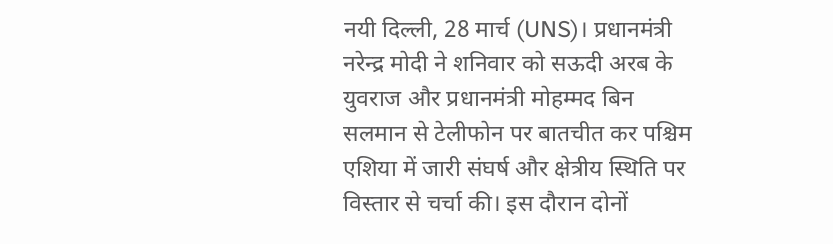नयी दिल्ली, 28 मार्च (UNS)। प्रधानमंत्री नरेन्द्र मोदी ने शनिवार को सऊदी अरब के युवराज और प्रधानमंत्री मोहम्मद बिन सलमान से टेलीफोन पर बातचीत कर पश्चिम एशिया में जारी संघर्ष और क्षेत्रीय स्थिति पर विस्तार से चर्चा की। इस दौरान दोनों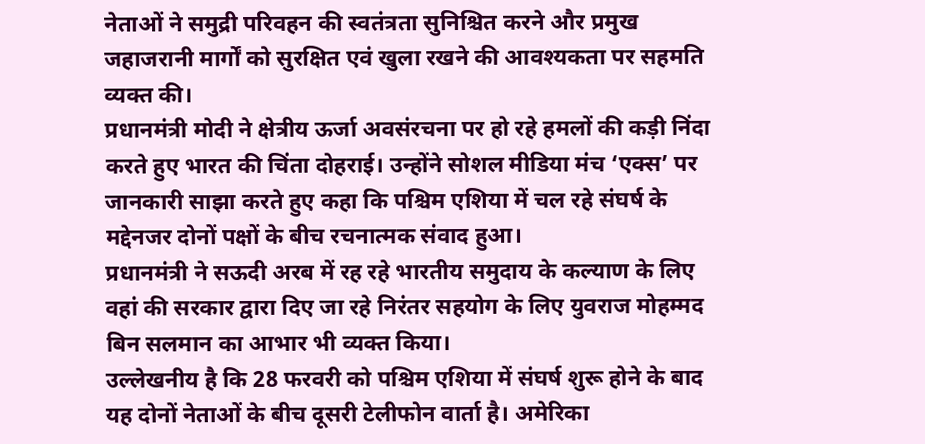नेताओं ने समुद्री परिवहन की स्वतंत्रता सुनिश्चित करने और प्रमुख जहाजरानी मार्गों को सुरक्षित एवं खुला रखने की आवश्यकता पर सहमति व्यक्त की।
प्रधानमंत्री मोदी ने क्षेत्रीय ऊर्जा अवसंरचना पर हो रहे हमलों की कड़ी निंदा करते हुए भारत की चिंता दोहराई। उन्होंने सोशल मीडिया मंच ‘एक्स’ पर जानकारी साझा करते हुए कहा कि पश्चिम एशिया में चल रहे संघर्ष के मद्देनजर दोनों पक्षों के बीच रचनात्मक संवाद हुआ।
प्रधानमंत्री ने सऊदी अरब में रह रहे भारतीय समुदाय के कल्याण के लिए वहां की सरकार द्वारा दिए जा रहे निरंतर सहयोग के लिए युवराज मोहम्मद बिन सलमान का आभार भी व्यक्त किया।
उल्लेखनीय है कि 28 फरवरी को पश्चिम एशिया में संघर्ष शुरू होने के बाद यह दोनों नेताओं के बीच दूसरी टेलीफोन वार्ता है। अमेरिका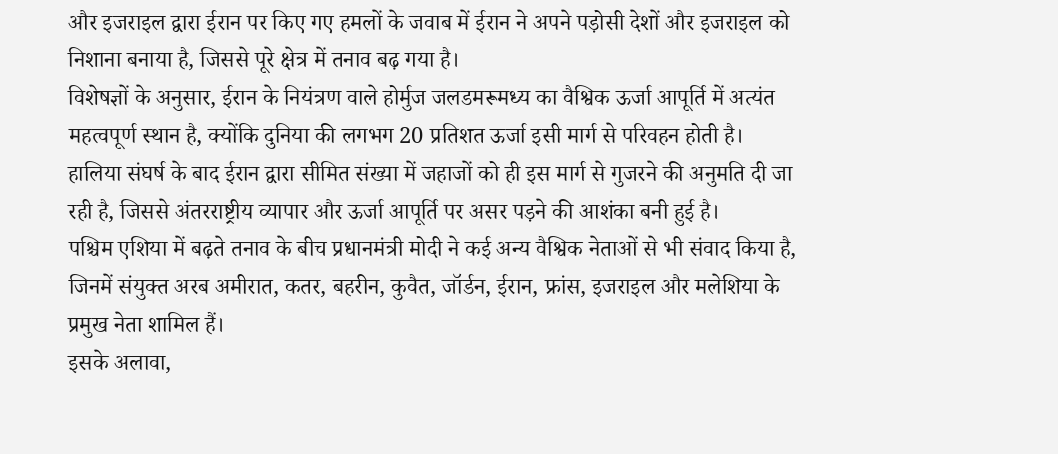और इजराइल द्वारा ईरान पर किए गए हमलों के जवाब में ईरान ने अपने पड़ोसी देशों और इजराइल को निशाना बनाया है, जिससे पूरे क्षेत्र में तनाव बढ़ गया है।
विशेषज्ञों के अनुसार, ईरान के नियंत्रण वाले होर्मुज जलडमरूमध्य का वैश्विक ऊर्जा आपूर्ति में अत्यंत महत्वपूर्ण स्थान है, क्योंकि दुनिया की लगभग 20 प्रतिशत ऊर्जा इसी मार्ग से परिवहन होती है। हालिया संघर्ष के बाद ईरान द्वारा सीमित संख्या में जहाजों को ही इस मार्ग से गुजरने की अनुमति दी जा रही है, जिससे अंतरराष्ट्रीय व्यापार और ऊर्जा आपूर्ति पर असर पड़ने की आशंका बनी हुई है।
पश्चिम एशिया में बढ़ते तनाव के बीच प्रधानमंत्री मोदी ने कई अन्य वैश्विक नेताओं से भी संवाद किया है, जिनमें संयुक्त अरब अमीरात, कतर, बहरीन, कुवैत, जॉर्डन, ईरान, फ्रांस, इजराइल और मलेशिया के प्रमुख नेता शामिल हैं।
इसके अलावा,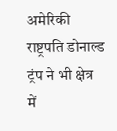अमेरिकी राष्ट्रपति डोनाल्ड ट्रंप ने भी क्षेत्र में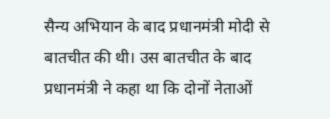सैन्य अभियान के बाद प्रधानमंत्री मोदी से बातचीत की थी। उस बातचीत के बाद प्रधानमंत्री ने कहा था कि दोनों नेताओं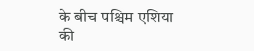के बीच पश्चिम एशिया की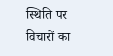स्थिति पर विचारों का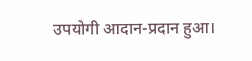उपयोगी आदान-प्रदान हुआ।